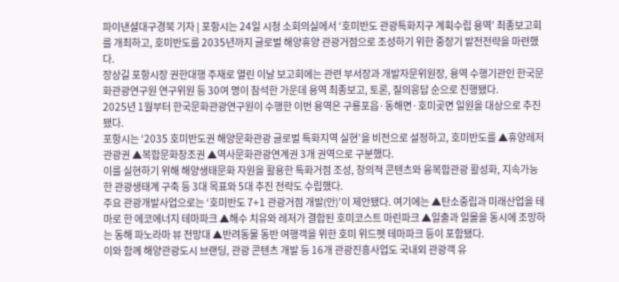파이낸셜대구경북 기자 | 포항시는 24일 시청 소회의실에서 ‘호미반도 관광특화지구 계획수립 용역’ 최종보고회를 개최하고, 호미반도를 2035년까지 글로벌 해양휴양 관광거점으로 조성하기 위한 중장기 발전전략을 마련했다.
장상길 포항시장 권한대행 주재로 열린 이날 보고회에는 관련 부서장과 개발자문위원장, 용역 수행기관인 한국문화관광연구원 연구위원 등 30여 명이 참석한 가운데 용역 최종보고, 토론, 질의응답 순으로 진행됐다.
2025년 1월부터 한국문화관광연구원이 수행한 이번 용역은 구룡포읍·동해면·호미곶면 일원을 대상으로 추진됐다.
포항시는 ‘2035 호미반도권 해양문화관광 글로벌 특화지역 실현’을 비전으로 설정하고, 호미반도를 ▲휴양레저관광권 ▲복합문화창조권 ▲역사문화관광연계권 3개 권역으로 구분했다.
이를 실현하기 위해 해양생태문화 자원을 활용한 특화거점 조성, 창의적 콘텐츠와 융복합관광 활성화, 지속가능한 관광생태계 구축 등 3대 목표와 5대 추진 전략도 수립했다.
주요 관광개발사업으로는 ‘호미반도 7+1 관광거점 개발(안)’이 제안됐다. 여기에는 ▲탄소중립과 미래산업을 테마로 한 에코에너지 테마파크 ▲해수 치유와 레저가 결합된 호미코스트 마린파크 ▲일출과 일몰을 동시에 조망하는 동해 파노라마 뷰 전망대 ▲반려동물 동반 여행객을 위한 호미 위드펫 테마파크 등이 포함됐다.
이와 함께 해양관광도시 브랜딩, 관광 콘텐츠 개발 등 16개 관광진흥사업도 국내외 관광객 유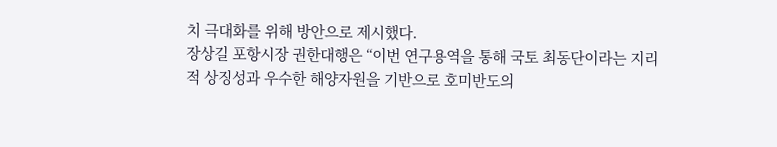치 극대화를 위해 방안으로 제시했다.
장상길 포항시장 권한대행은 “이번 연구용역을 통해 국토 최동단이라는 지리적 상징성과 우수한 해양자원을 기반으로 호미반도의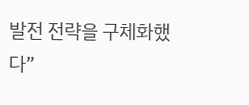발전 전략을 구체화했다”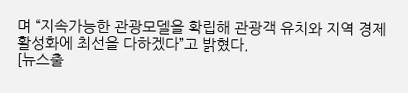며 “지속가능한 관광모델을 확립해 관광객 유치와 지역 경제 활성화에 최선을 다하겠다”고 밝혔다.
[뉴스출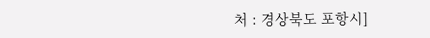처 : 경상북도 포항시]